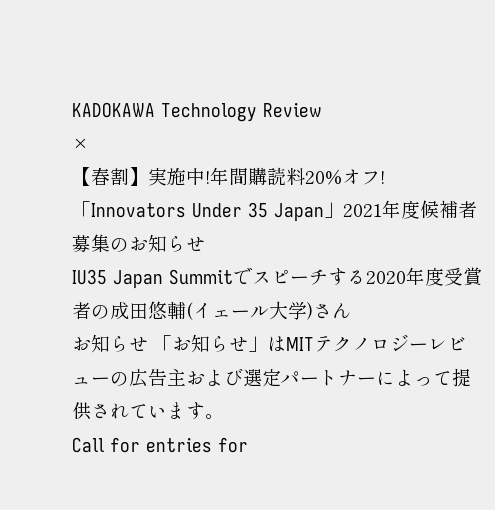KADOKAWA Technology Review
×
【春割】実施中!年間購読料20%オフ!
「Innovators Under 35 Japan」2021年度候補者募集のお知らせ
IU35 Japan Summitでスピーチする2020年度受賞者の成田悠輔(イェール大学)さん
お知らせ 「お知らせ」はMITテクノロジーレビューの広告主および選定パートナーによって提供されています。
Call for entries for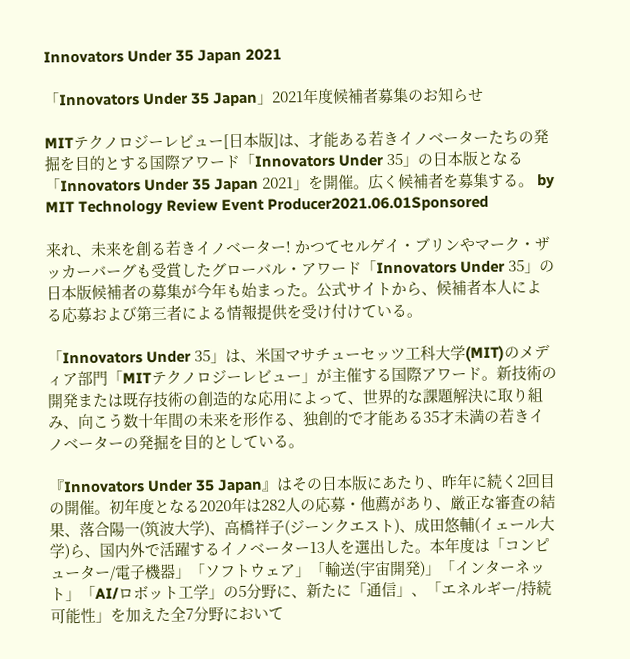Innovators Under 35 Japan 2021

「Innovators Under 35 Japan」2021年度候補者募集のお知らせ

MITテクノロジーレビュー[日本版]は、才能ある若きイノベーターたちの発掘を目的とする国際アワード「Innovators Under 35」の日本版となる「Innovators Under 35 Japan 2021」を開催。広く候補者を募集する。 by MIT Technology Review Event Producer2021.06.01Sponsored

来れ、未来を創る若きイノベーター! かつてセルゲイ・ブリンやマーク・ザッカーバーグも受賞したグローバル・アワード「Innovators Under 35」の日本版候補者の募集が今年も始まった。公式サイトから、候補者本人による応募および第三者による情報提供を受け付けている。

「Innovators Under 35」は、米国マサチューセッツ工科大学(MIT)のメディア部門「MITテクノロジーレビュー」が主催する国際アワード。新技術の開発または既存技術の創造的な応用によって、世界的な課題解決に取り組み、向こう数十年間の未来を形作る、独創的で才能ある35才未満の若きイノベーターの発掘を目的としている。

『Innovators Under 35 Japan』はその日本版にあたり、昨年に続く2回目の開催。初年度となる2020年は282人の応募・他薦があり、厳正な審査の結果、落合陽一(筑波大学)、高橋祥子(ジーンクエスト)、成田悠輔(イェール大学)ら、国内外で活躍するイノベーター13人を選出した。本年度は「コンピューター/電子機器」「ソフトウェア」「輸送(宇宙開発)」「インターネット」「AI/ロボット工学」の5分野に、新たに「通信」、「エネルギー/持続可能性」を加えた全7分野において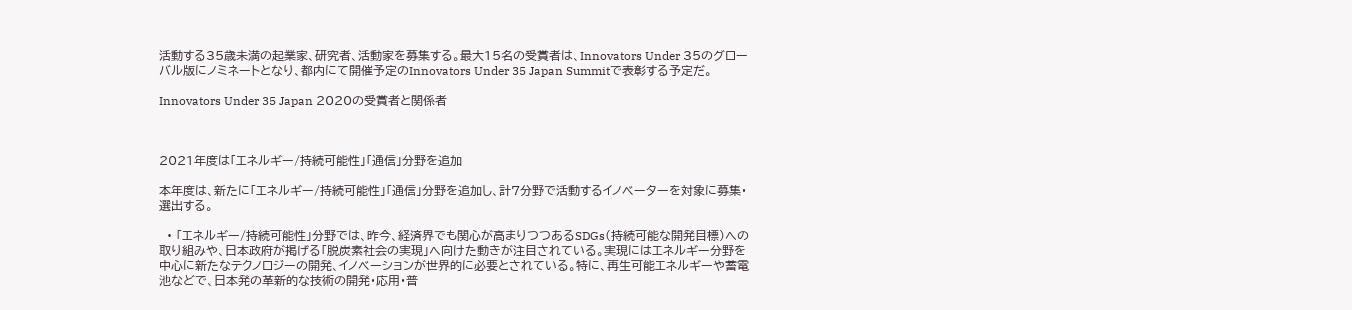活動する35歳未満の起業家、研究者、活動家を募集する。最大15名の受賞者は、Innovators Under 35のグローバル版にノミネートとなり、都内にて開催予定のInnovators Under 35 Japan Summitで表彰する予定だ。

Innovators Under 35 Japan 2020の受賞者と関係者



2021年度は「エネルギー/持続可能性」「通信」分野を追加

本年度は、新たに「エネルギー/持続可能性」「通信」分野を追加し、計7分野で活動するイノベーターを対象に募集・選出する。

  • 「エネルギー/持続可能性」分野では、昨今、経済界でも関心が高まりつつあるSDGs(持続可能な開発目標)への取り組みや、日本政府が掲げる「脱炭素社会の実現」へ向けた動きが注目されている。実現にはエネルギー分野を中心に新たなテクノロジーの開発、イノベーションが世界的に必要とされている。特に、再生可能エネルギーや蓄電池などで、日本発の革新的な技術の開発・応用・普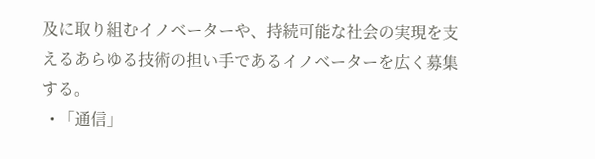及に取り組むイノベーターや、持続可能な社会の実現を支えるあらゆる技術の担い手であるイノベーターを広く募集する。
  • 「通信」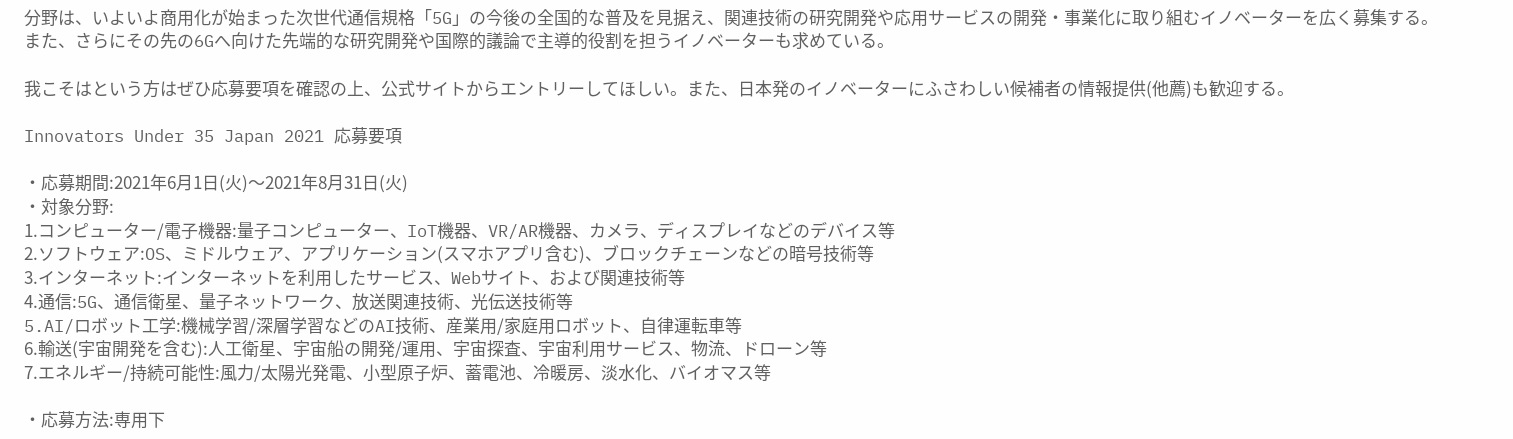分野は、いよいよ商用化が始まった次世代通信規格「5G」の今後の全国的な普及を見据え、関連技術の研究開発や応用サービスの開発・事業化に取り組むイノベーターを広く募集する。また、さらにその先の6Gへ向けた先端的な研究開発や国際的議論で主導的役割を担うイノベーターも求めている。

我こそはという方はぜひ応募要項を確認の上、公式サイトからエントリーしてほしい。また、日本発のイノベーターにふさわしい候補者の情報提供(他薦)も歓迎する。

Innovators Under 35 Japan 2021 応募要項

・応募期間:2021年6月1日(火)〜2021年8月31日(火)
・対象分野:
1.コンピューター/電子機器:量子コンピューター、IoT機器、VR/AR機器、カメラ、ディスプレイなどのデバイス等
2.ソフトウェア:OS、ミドルウェア、アプリケーション(スマホアプリ含む)、ブロックチェーンなどの暗号技術等
3.インターネット:インターネットを利用したサービス、Webサイト、および関連技術等
4.通信:5G、通信衛星、量子ネットワーク、放送関連技術、光伝送技術等
5.AI/ロボット工学:機械学習/深層学習などのAI技術、産業用/家庭用ロボット、自律運転車等
6.輸送(宇宙開発を含む):人工衛星、宇宙船の開発/運用、宇宙探査、宇宙利用サービス、物流、ドローン等
7.エネルギー/持続可能性:風力/太陽光発電、小型原子炉、蓄電池、冷暖房、淡水化、バイオマス等

・応募方法:専用下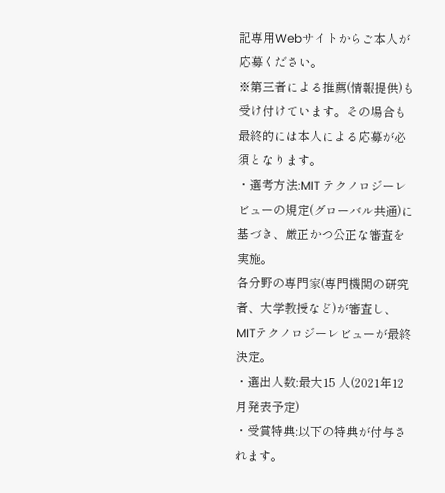記専用Webサイトからご本人が応募ください。
※第三者による推薦(情報提供)も受け付けています。その場合も最終的には本人による応募が必須となります。
・選考方法:MIT テクノロジーレビューの規定(グローバル共通)に基づき、厳正かつ公正な審査を実施。
各分野の専門家(専門機関の研究者、大学教授など)が審査し、MITテクノロジーレビューが最終決定。
・選出人数:最大15 人(2021年12月発表予定)
・受賞特典:以下の特典が付与されます。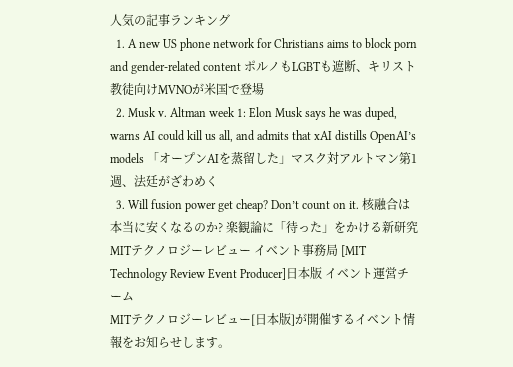人気の記事ランキング
  1. A new US phone network for Christians aims to block porn and gender-related content ポルノもLGBTも遮断、キリスト教徒向けMVNOが米国で登場
  2. Musk v. Altman week 1: Elon Musk says he was duped, warns AI could kill us all, and admits that xAI distills OpenAI’s models 「オープンAIを蒸留した」マスク対アルトマン第1週、法廷がざわめく
  3. Will fusion power get cheap? Don’t count on it. 核融合は本当に安くなるのか? 楽観論に「待った」をかける新研究
MITテクノロジーレビュー イベント事務局 [MIT Technology Review Event Producer]日本版 イベント運営チーム
MITテクノロジーレビュー[日本版]が開催するイベント情報をお知らせします。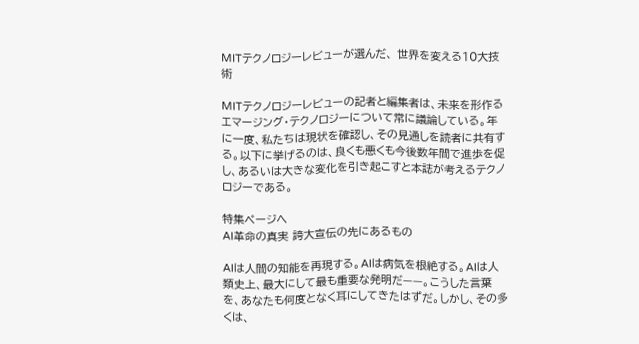MITテクノロジーレビューが選んだ、 世界を変える10大技術

MITテクノロジーレビューの記者と編集者は、未来を形作るエマージング・テクノロジーについて常に議論している。年に一度、私たちは現状を確認し、その見通しを読者に共有する。以下に挙げるのは、良くも悪くも今後数年間で進歩を促し、あるいは大きな変化を引き起こすと本誌が考えるテクノロジーである。

特集ページへ
AI革命の真実 誇大宣伝の先にあるもの

AIは人間の知能を再現する。AIは病気を根絶する。AIは人類史上、最大にして最も重要な発明だ——。こうした言葉を、あなたも何度となく耳にしてきたはずだ。しかし、その多くは、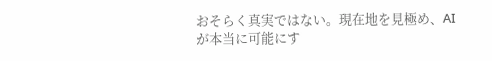おそらく真実ではない。現在地を見極め、AIが本当に可能にす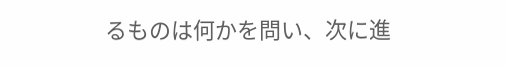るものは何かを問い、次に進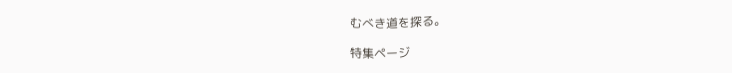むべき道を探る。

特集ページ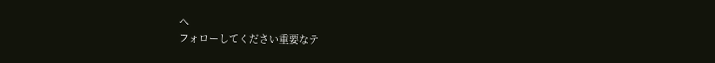へ
フォローしてください重要なテ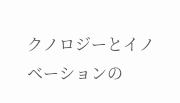クノロジーとイノベーションの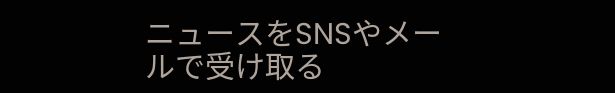ニュースをSNSやメールで受け取る